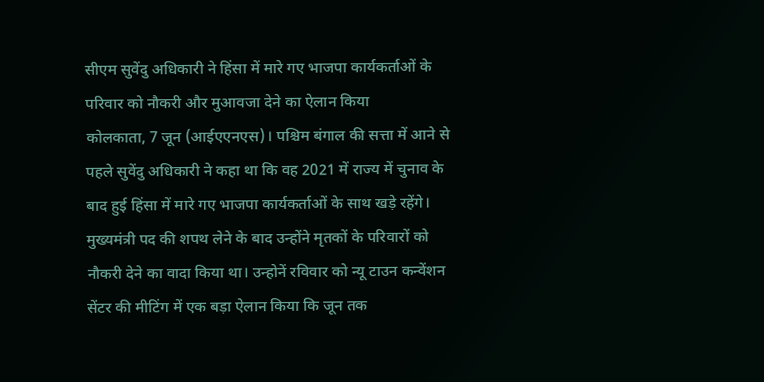सीएम सुवेंदु अधिकारी ने हिंसा में मारे गए भाजपा कार्यकर्ताओं के परिवार को नौकरी और मुआवजा देने का ऐलान किया
कोलकाता, 7 जून (आईएएनएस)। पश्चिम बंगाल की सत्ता में आने से पहले सुवेंदु अधिकारी ने कहा था कि वह 2021 में राज्य में चुनाव के बाद हुई हिंसा में मारे गए भाजपा कार्यकर्ताओं के साथ खड़े रहेंगे। मुख्यमंत्री पद की शपथ लेने के बाद उन्होंने मृतकों के परिवारों को नौकरी देने का वादा किया था। उन्होनें रविवार को न्यू टाउन कन्वेंशन सेंटर की मीटिंग में एक बड़ा ऐलान किया कि जून तक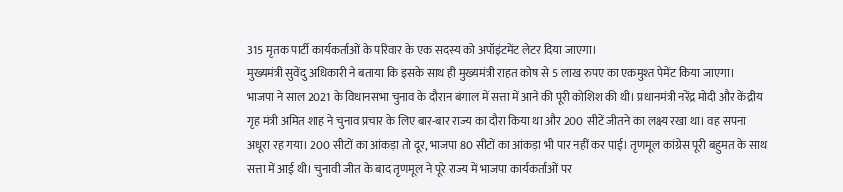315 मृतक पार्टी कार्यकर्ताओं के परिवार के एक सदस्य को अपॉइंटमेंट लेटर दिया जाएगा।
मुख्यमंत्री सुवेंदु अधिकारी ने बताया कि इसके साथ ही मुख्यमंत्री राहत कोष से 5 लाख रुपए का एकमुश्त पेमेंट किया जाएगा।
भाजपा ने साल 2021 के विधानसभा चुनाव के दौरान बंगाल में सत्ता में आने की पूरी कोशिश की थी। प्रधानमंत्री नरेंद्र मोदी और केंद्रीय गृह मंत्री अमित शाह ने चुनाव प्रचार के लिए बार-बार राज्य का दौरा किया था और 200 सीटें जीतने का लक्ष्य रखा था। वह सपना अधूरा रह गया। 200 सीटों का आंकड़ा तो दूर, भाजपा 80 सीटों का आंकड़ा भी पार नहीं कर पाई। तृणमूल कांग्रेस पूरी बहुमत के साथ सत्ता में आई थी। चुनावी जीत के बाद तृणमूल ने पूरे राज्य में भाजपा कार्यकर्ताओं पर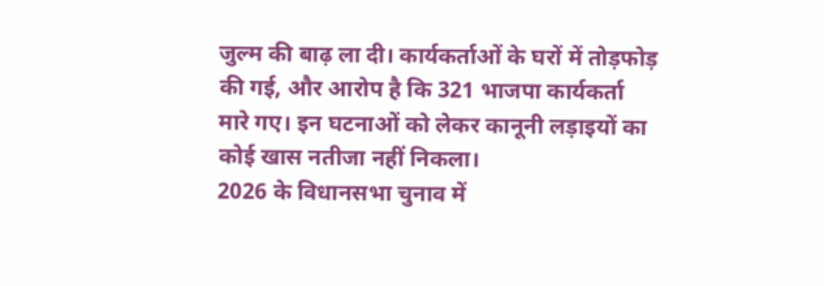जुल्म की बाढ़ ला दी। कार्यकर्ताओं के घरों में तोड़फोड़ की गई, और आरोप है कि 321 भाजपा कार्यकर्ता मारे गए। इन घटनाओं को लेकर कानूनी लड़ाइयों का कोई खास नतीजा नहीं निकला।
2026 के विधानसभा चुनाव में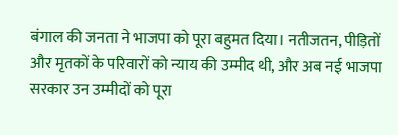बंगाल की जनता ने भाजपा को पूरा बहुमत दिया। नतीजतन, पीड़ितों और मृतकों के परिवारों को न्याय की उम्मीद थी, और अब नई भाजपा सरकार उन उम्मीदों को पूरा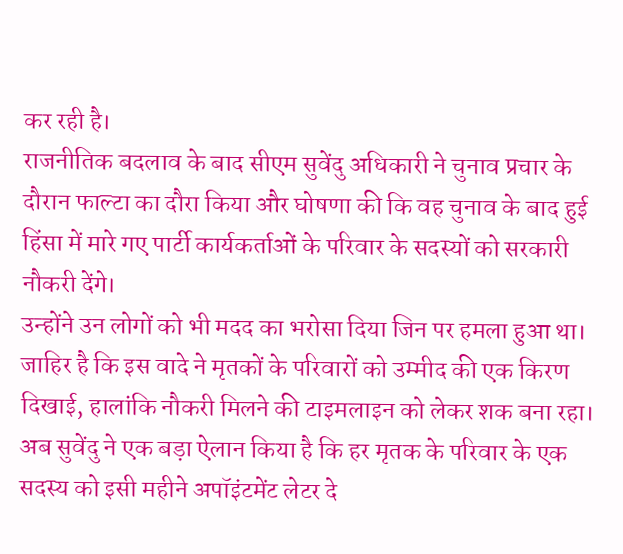कर रही है।
राजनीतिक बदलाव के बाद सीएम सुवेंदु अधिकारी ने चुनाव प्रचार के दौरान फाल्टा का दौरा किया और घोषणा की कि वह चुनाव के बाद हुई हिंसा में मारे गए पार्टी कार्यकर्ताओं के परिवार के सदस्यों को सरकारी नौकरी देंगे।
उन्होंने उन लोगों को भी मदद का भरोसा दिया जिन पर हमला हुआ था। जाहिर है कि इस वादे ने मृतकों के परिवारों को उम्मीद की एक किरण दिखाई, हालांकि नौकरी मिलने की टाइमलाइन को लेकर शक बना रहा।
अब सुवेंदु ने एक बड़ा ऐलान किया है कि हर मृतक के परिवार के एक सदस्य को इसी महीने अपॉइंटमेंट लेटर दे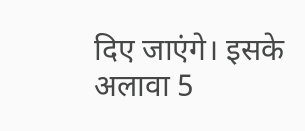दिए जाएंगे। इसके अलावा 5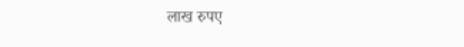लाख रुपए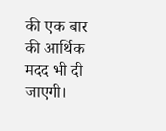की एक बार की आर्थिक मदद भी दी जाएगी।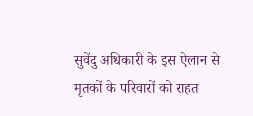सुवेंदु अधिकारी के इस ऐलान से मृतकों के परिवारों को राहत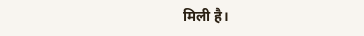मिली है।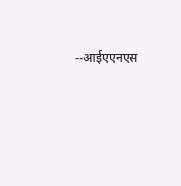--आईएएनएस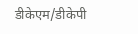डीकेएम/डीकेपी